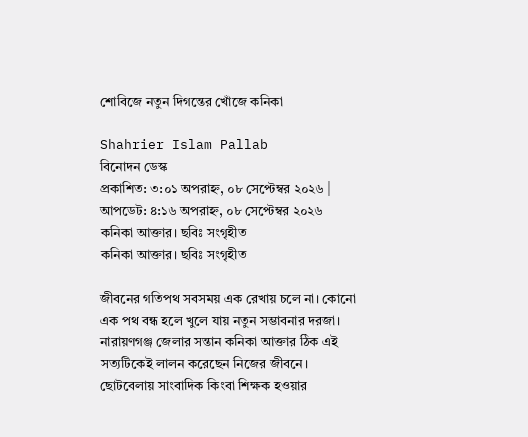শোবিজে নতুন দিগন্তের খোঁজে কনিকা

Shahrier Islam Pallab
বিনোদন ডেস্ক
প্রকাশিত: ৩:০১ অপরাহ্ন, ০৮ সেপ্টেম্বর ২০২৬ | আপডেট: ৪:১৬ অপরাহ্ন, ০৮ সেপ্টেম্বর ২০২৬
কনিকা আক্তার। ছবিঃ সংগৃহীত
কনিকা আক্তার। ছবিঃ সংগৃহীত

জীবনের গতিপথ সবসময় এক রেখায় চলে না। কোনো এক পথ বন্ধ হলে খুলে যায় নতুন সম্ভাবনার দরজা। নারায়ণগঞ্জ জেলার সন্তান কনিকা আক্তার ঠিক এই সত্যটিকেই লালন করেছেন নিজের জীবনে। ছোটবেলায় সাংবাদিক কিংবা শিক্ষক হওয়ার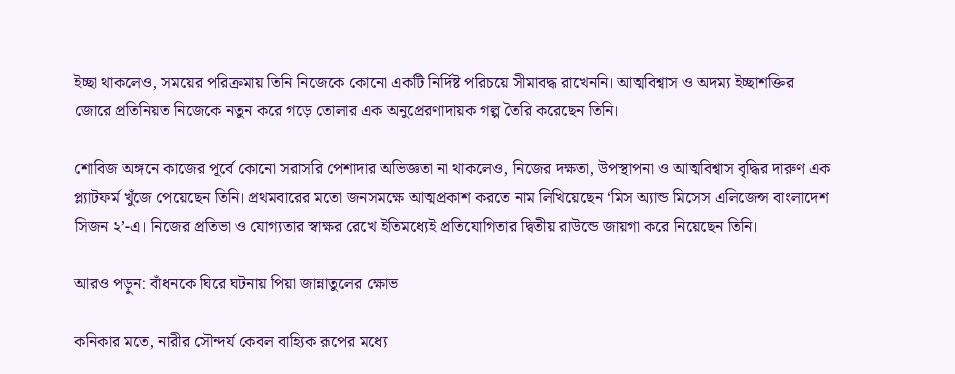ইচ্ছা থাকলেও, সময়ের পরিক্রমায় তিনি নিজেকে কোনো একটি নির্দিষ্ট পরিচয়ে সীমাবদ্ধ রাখেননি। আত্মবিশ্বাস ও অদম্য ইচ্ছাশক্তির জোরে প্রতিনিয়ত নিজেকে নতুন করে গড়ে তোলার এক অনুপ্রেরণাদায়ক গল্প তৈরি করেছেন তিনি।

শোবিজ অঙ্গনে কাজের পূর্বে কোনো সরাসরি পেশাদার অভিজ্ঞতা না থাকলেও, নিজের দক্ষতা, উপস্থাপনা ও আত্মবিশ্বাস বৃদ্ধির দারুণ এক প্ল্যাটফর্ম খুঁজে পেয়েছেন তিনি। প্রথমবারের মতো জনসমক্ষে আত্মপ্রকাশ করতে নাম লিখিয়েছেন ‘মিস অ্যান্ড মিসেস এলিজেন্স বাংলাদেশ সিজন ২’-এ। নিজের প্রতিভা ও যোগ্যতার স্বাক্ষর রেখে ইতিমধ্যেই প্রতিযোগিতার দ্বিতীয় রাউন্ডে জায়গা করে নিয়েছেন তিনি।

আরও পড়ুন: বাঁধনকে ঘিরে ঘটনায় পিয়া জান্নাতুলের ক্ষোভ

কনিকার মতে, নারীর সৌন্দর্য কেবল বাহ্যিক রূপের মধ্যে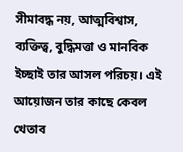সীমাবদ্ধ নয়, আত্মবিশ্বাস, ব্যক্তিত্ব, বুদ্ধিমত্তা ও মানবিক ইচ্ছাই তার আসল পরিচয়। এই আয়োজন তার কাছে কেবল খেতাব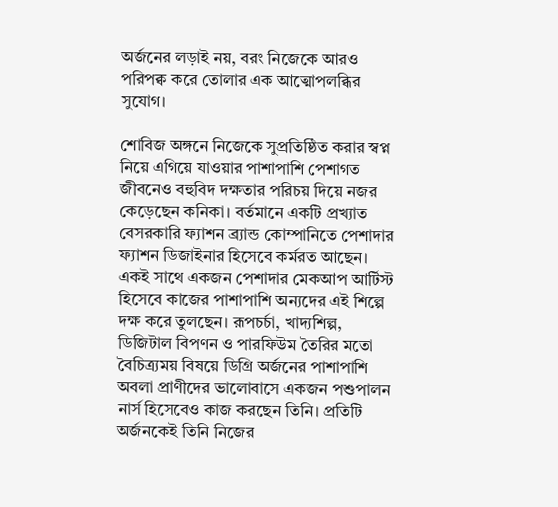অর্জনের লড়াই নয়, বরং নিজেকে আরও পরিপক্ব করে তোলার এক আত্মোপলব্ধির সুযোগ।

শোবিজ অঙ্গনে নিজেকে সুপ্রতিষ্ঠিত করার স্বপ্ন নিয়ে এগিয়ে যাওয়ার পাশাপাশি পেশাগত জীবনেও বহুবিদ দক্ষতার পরিচয় দিয়ে নজর কেড়েছেন কনিকা। বর্তমানে একটি প্রখ্যাত বেসরকারি ফ্যাশন ব্র্যান্ড কোম্পানিতে পেশাদার ফ্যাশন ডিজাইনার হিসেবে কর্মরত আছেন। একই সাথে একজন পেশাদার মেকআপ আর্টিস্ট হিসেবে কাজের পাশাপাশি অন্যদের এই শিল্পে দক্ষ করে তুলছেন। রূপচর্চা, খাদ্যশিল্প, ডিজিটাল বিপণন ও পারফিউম তৈরির মতো বৈচিত্র্যময় বিষয়ে ডিগ্রি অর্জনের পাশাপাশি অবলা প্রাণীদের ভালোবাসে একজন পশুপালন নার্স হিসেবেও কাজ করছেন তিনি। প্রতিটি অর্জনকেই তিনি নিজের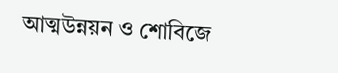আত্মউন্নয়ন ও শোবিজে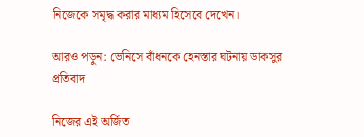নিজেকে সমৃদ্ধ করার মাধ্যম হিসেবে দেখেন।

আরও পড়ুন: ভেনিসে বাঁধনকে হেনস্তার ঘটনায় ডাকসুর প্রতিবাদ

নিজের এই অর্জিত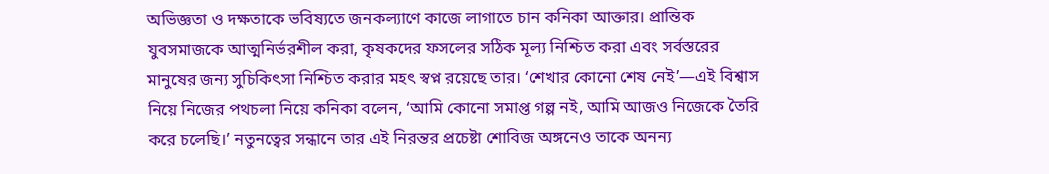অভিজ্ঞতা ও দক্ষতাকে ভবিষ্যতে জনকল্যাণে কাজে লাগাতে চান কনিকা আক্তার। প্রান্তিক যুবসমাজকে আত্মনির্ভরশীল করা, কৃষকদের ফসলের সঠিক মূল্য নিশ্চিত করা এবং সর্বস্তরের মানুষের জন্য সুচিকিৎসা নিশ্চিত করার মহৎ স্বপ্ন রয়েছে তার। ‘শেখার কোনো শেষ নেই’—এই বিশ্বাস নিয়ে নিজের পথচলা নিয়ে কনিকা বলেন, ‘আমি কোনো সমাপ্ত গল্প নই, আমি আজও নিজেকে তৈরি করে চলেছি।’ নতুনত্বের সন্ধানে তার এই নিরন্তর প্রচেষ্টা শোবিজ অঙ্গনেও তাকে অনন্য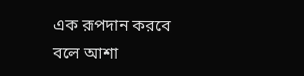এক রূপদান করবে বলে আশা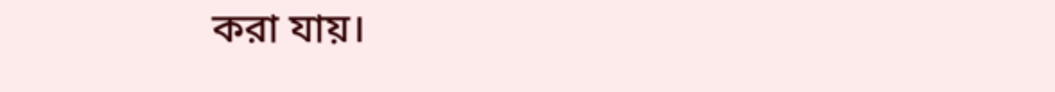করা যায়।